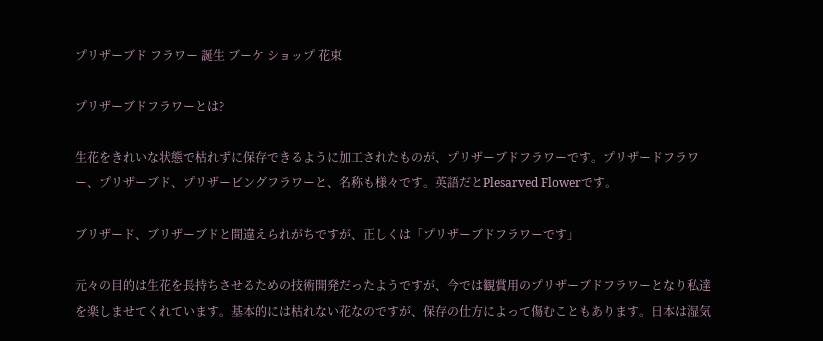プリザーブド フラワー 誕生 ブーケ ショップ 花束

プリザーブドフラワーとは?

生花をきれいな状態で枯れずに保存できるように加工されたものが、プリザーブドフラワーです。プリザードフラワー、プリザーブド、プリザービングフラワーと、名称も様々です。英語だとPlesarved Flowerです。

ブリザード、ブリザーブドと間違えられがちですが、正しくは「プリザーブドフラワーです」

元々の目的は生花を長持ちさせるための技術開発だったようですが、今では観賞用のプリザーブドフラワーとなり私達を楽しませてくれています。基本的には枯れない花なのですが、保存の仕方によって傷むこともあります。日本は湿気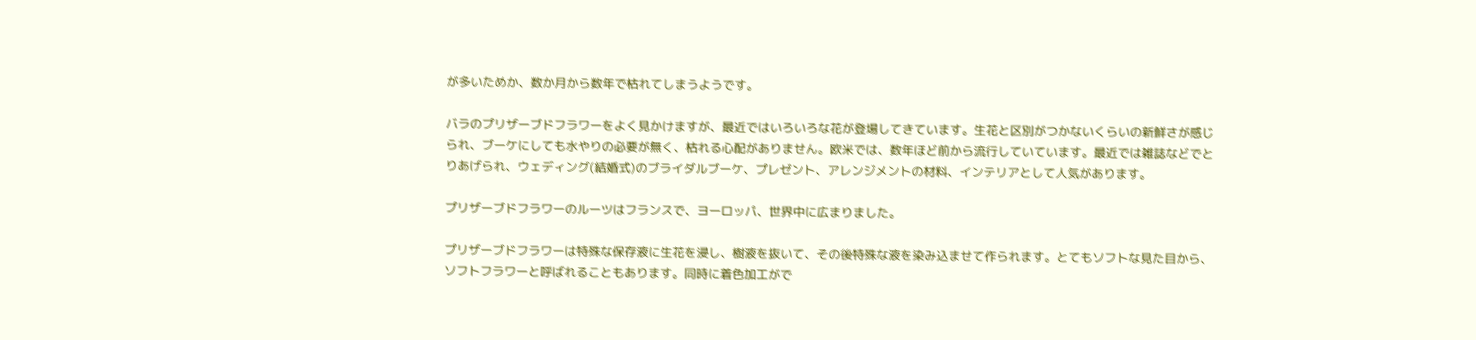が多いためか、数か月から数年で枯れてしまうようです。

バラのプリザーブドフラワーをよく見かけますが、最近ではいろいろな花が登場してきています。生花と区別がつかないくらいの新鮮さが感じられ、ブーケにしても水やりの必要が無く、枯れる心配がありません。欧米では、数年ほど前から流行していています。最近では雑誌などでとりあげられ、ウェディング(結婚式)のブライダルブーケ、プレゼント、アレンジメントの材料、インテリアとして人気があります。

プリザーブドフラワーのルーツはフランスで、ヨーロッパ、世界中に広まりました。

プリザーブドフラワーは特殊な保存液に生花を浸し、樹液を抜いて、その後特殊な液を染み込ませて作られます。とてもソフトな見た目から、ソフトフラワーと呼ばれることもあります。同時に着色加工がで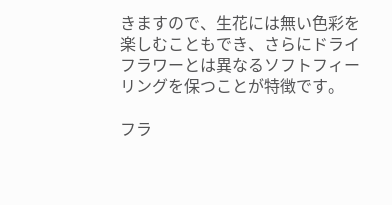きますので、生花には無い色彩を楽しむこともでき、さらにドライフラワーとは異なるソフトフィーリングを保つことが特徴です。

フラ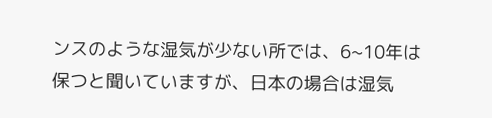ンスのような湿気が少ない所では、6~10年は保つと聞いていますが、日本の場合は湿気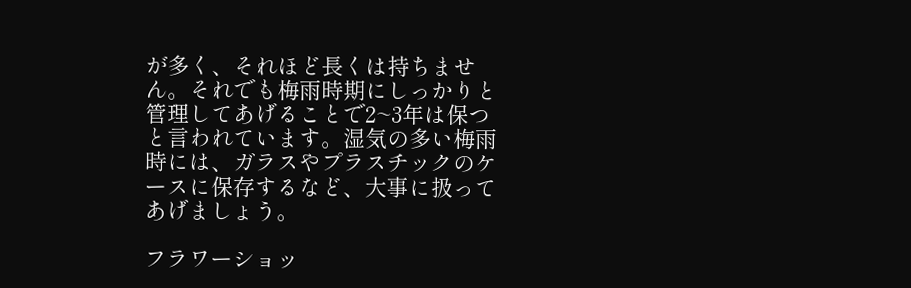が多く、それほど長くは持ちません。それでも梅雨時期にしっかりと管理してあげることで2~3年は保つと言われています。湿気の多い梅雨時には、ガラスやプラスチックのケースに保存するなど、大事に扱ってあげましょう。

フラワーショッ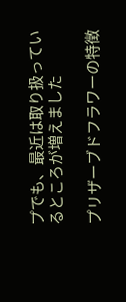プでも、最近は取り扱っているところが増えました

プリザーブドフラワーの特徴